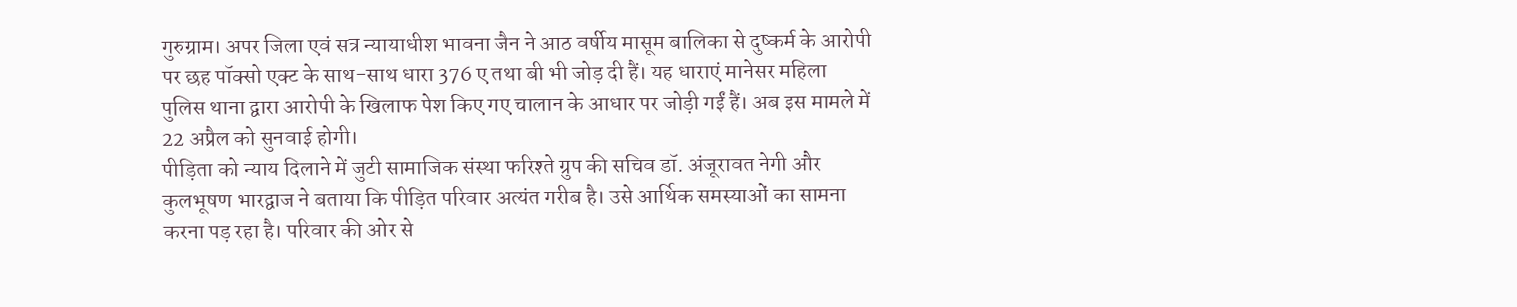गुरुग्राम। अपर जिला एवं सत्र न्यायाधीश भावना जैन ने आठ वर्षीय मासूम बालिका से दुष्कर्म के आरोपी पर छह पॉक्सो एक्ट के साथ-साथ धारा 376 ए तथा बी भी जोड़ दी हैं। यह धाराएं मानेसर महिला पुलिस थाना द्वारा आरोपी के खिलाफ पेश किए गए चालान के आधार पर जोड़ी गईं हैं। अब इस मामले में 22 अप्रैल को सुनवाई होगी।
पीड़िता को न्याय दिलाने में जुटी सामाजिक संस्था फरिश्ते ग्रुप की सचिव डॉ. अंजूरावत नेगी और कुलभूषण भारद्वाज ने बताया कि पीड़ित परिवार अत्यंत गरीब है। उसे आर्थिक समस्याओं का सामना करना पड़ रहा है। परिवार की ओर से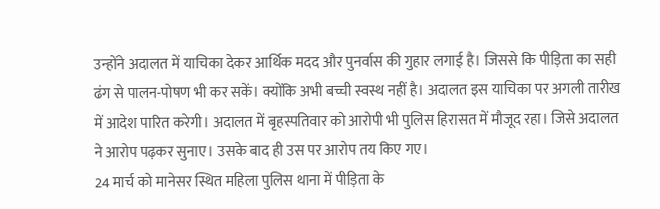उन्होंने अदालत में याचिका देकर आर्थिक मदद और पुनर्वास की गुहार लगाई है। जिससे कि पीड़िता का सही ढंग से पालन-पोषण भी कर सकें। क्योंकि अभी बच्ची स्वस्थ नहीं है। अदालत इस याचिका पर अगली तारीख में आदेश पारित करेगी। अदालत में बृहस्पतिवार को आरोपी भी पुलिस हिरासत में मौजूद रहा। जिसे अदालत ने आरोप पढ़कर सुनाए। उसके बाद ही उस पर आरोप तय किए गए।
24 मार्च को मानेसर स्थित महिला पुलिस थाना में पीड़िता के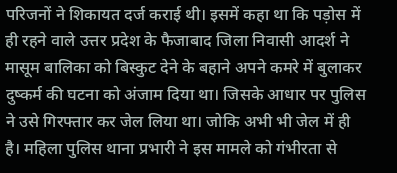परिजनों ने शिकायत दर्ज कराई थी। इसमें कहा था कि पड़ोस में ही रहने वाले उत्तर प्रदेश के फैजाबाद जिला निवासी आदर्श ने मासूम बालिका को बिस्कुट देने के बहाने अपने कमरे में बुलाकर दुष्कर्म की घटना को अंजाम दिया था। जिसके आधार पर पुलिस ने उसे गिरफ्तार कर जेल लिया था। जोकि अभी भी जेल में ही है। महिला पुलिस थाना प्रभारी ने इस मामले को गंभीरता से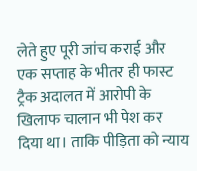लेते हुए पूरी जांच कराई और एक सप्ताह के भीतर ही फास्ट ट्रैक अदालत में आरोपी के खिलाफ चालान भी पेश कर दिया था। ताकि पीड़िता को न्याय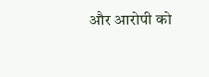और आरोपी को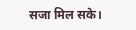सजा मिल सके।